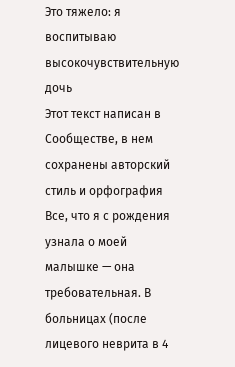Это тяжело: я воспитываю высокочувствительную дочь
Этот текст написан в Сообществе, в нем сохранены авторский стиль и орфография
Все, что я с рождения узнала о моей малышке — она требовательная. В больницах (после лицевого неврита в 4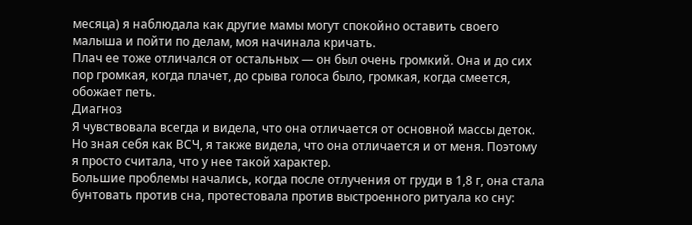месяца) я наблюдала как другие мамы могут спокойно оставить своего малыша и пойти по делам, моя начинала кричать.
Плач ее тоже отличался от остальных — он был очень громкий. Она и до сих пор громкая, когда плачет, до срыва голоса было, громкая, когда смеется, обожает петь.
Диагноз
Я чувствовала всегда и видела, что она отличается от основной массы деток. Но зная себя как ВСЧ, я также видела, что она отличается и от меня. Поэтому я просто считала, что у нее такой характер.
Большие проблемы начались, когда после отлучения от груди в 1,8 г, она стала бунтовать против сна, протестовала против выстроенного ритуала ко сну: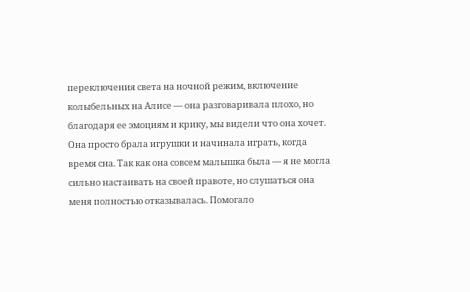переключения света на ночной режим, включение колыбельных на Алисе — она разговаривала плохо, но благодаря ее эмоциям и крику, мы видели что она хочет. Она просто брала игрушки и начинала играть, когда время сна. Так как она совсем малышка была — я не могла сильно настаивать на своей правоте, но слушаться она меня полностью отказывалась. Помогало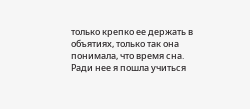только крепко ее держать в объятиях, только так она понимала, что время сна.
Ради нее я пошла учиться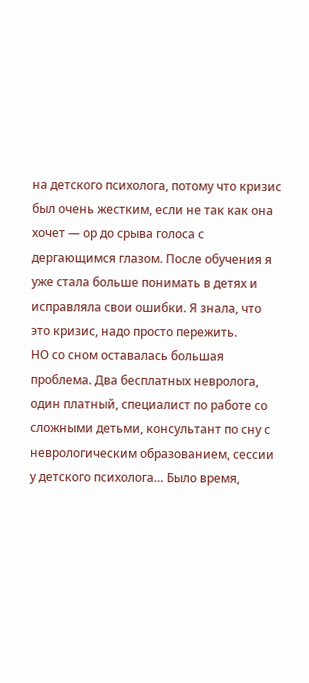на детского психолога, потому что кризис был очень жестким, если не так как она хочет — ор до срыва голоса с дергающимся глазом. После обучения я уже стала больше понимать в детях и исправляла свои ошибки. Я знала, что это кризис, надо просто пережить.
НО со сном оставалась большая проблема. Два бесплатных невролога, один платный, специалист по работе со сложными детьми, консультант по сну с неврологическим образованием, сессии у детского психолога… Было время,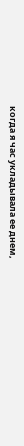когда я час укладывала ее днем,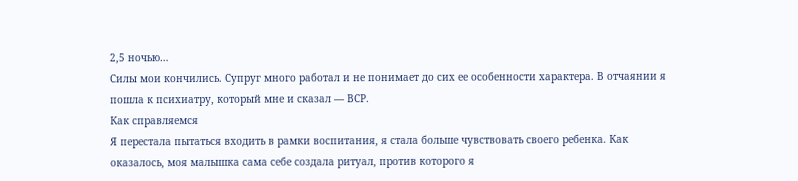2,5 ночью…
Силы мои кончились. Супруг много работал и не понимает до сих ее особенности характера. В отчаянии я пошла к психиатру, который мне и сказал — ВСР.
Как справляемся
Я перестала пытаться входить в рамки воспитания, я стала больше чувствовать своего ребенка. Как оказалось, моя малышка сама себе создала ритуал, против которого я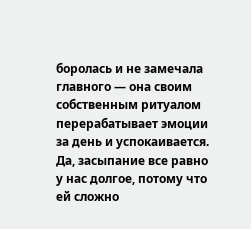боролась и не замечала главного — она своим собственным ритуалом перерабатывает эмоции за день и успокаивается.
Да, засыпание все равно у нас долгое, потому что ей сложно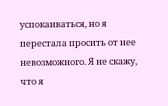успокаиваться, но я перестала просить от нее невозможного. Я не скажу, что я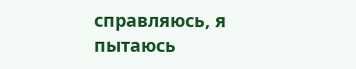справляюсь, я пытаюсь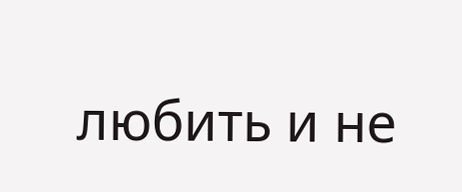любить и не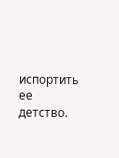испортить ее детство.